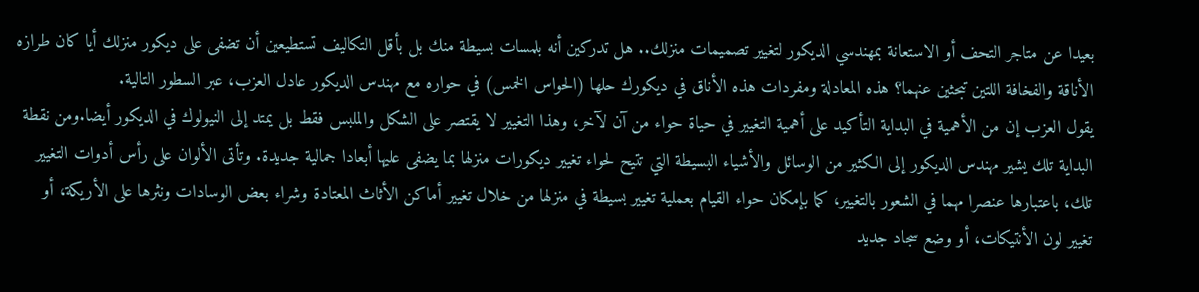بعيدا عن متاجر التحف أو الاستعانة بمهندسي الديكور لتغيير تصميمات منزلك.. هل تدركين أنه بلمسات بسيطة منك بل بأقل التكاليف تستطيعين أن تضفى على ديكور منزلك أيا كان طرازه الأناقة والفخافة اللتين تبحثين عنهما؟ هذه المعادلة ومفردات هذه الأناق في ديكورك حلها (الحواس الخمس) في حواره مع مهندس الديكور عادل العزب، عبر السطور التالية.
يقول العزب إن من الأهمية في البداية التأكيد على أهمية التغيير في حياة حواء من آن لآخر، وهذا التغيير لا يقتصر على الشكل والملبس فقط بل يمتد إلى النيولوك في الديكور أيضا.ومن نقطة البداية تلك يشير مهندس الديكور إلى الكثير من الوسائل والأشياء البسيطة التي تتيح لحواء تغيير ديكورات منزلها بما يضفى عليها أبعادا جمالية جديدة. وتأتى الألوان على رأس أدوات التغيير تلك، باعتبارها عنصرا مهما في الشعور بالتغيير، كما بإمكان حواء القيام بعملية تغيير بسيطة في منزلها من خلال تغيير أماكن الأثاث المعتادة وشراء بعض الوسادات ونثرها على الأريكة، أو تغيير لون الأنتيكات، أو وضع سجاد جديد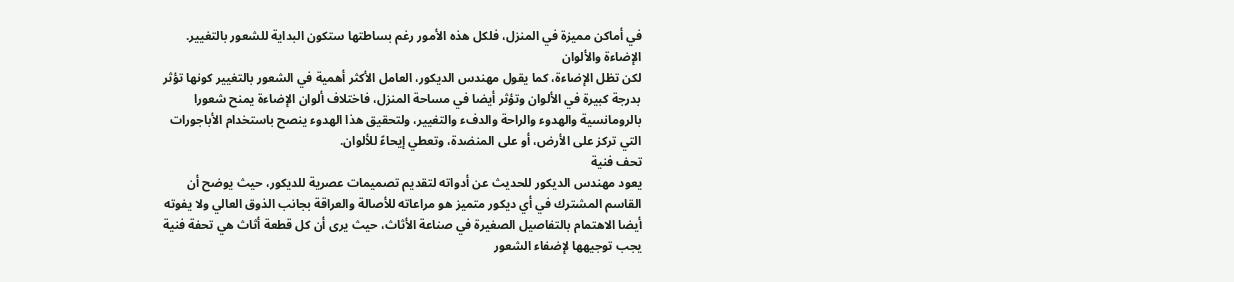في أماكن مميزة في المنزل، فلكل هذه الأمور رغم بساطتها ستكون البداية للشعور بالتغيير.
الإضاءة والألوان
لكن تظل الإضاءة، كما يقول مهندس الديكور، العامل الأكثر أهمية في الشعور بالتغيير كونها تؤثر بدرجة كبيرة في الألوان وتؤثر أيضا في مساحة المنزل، فاختلاف ألوان الإضاءة يمنح شعورا بالرومانسية والهدوء والراحة والدفء والتغيير، ولتحقيق هذا الهدوء ينصح باستخدام الأباجورات التي تركز على الأرض، أو على المنضدة، وتعطي إيحاءً للألوان.
تحف فنية
يعود مهندس الديكور للحديث عن أدواته لتقديم تصميمات عصرية للديكور، حيث يوضح أن القاسم المشترك في أي ديكور متميز هو مراعاته للأصالة والعراقة بجانب الذوق العالي ولا يفوته أيضا الاهتمام بالتفاصيل الصغيرة في صناعة الأثاث، حيث يرى أن كل قطعة أثاث هي تحفة فنية يجب توجيهها لإضفاء الشعور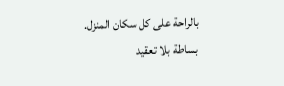بالراحة على كل سكان المنزل.
بساطة بلا تعقيد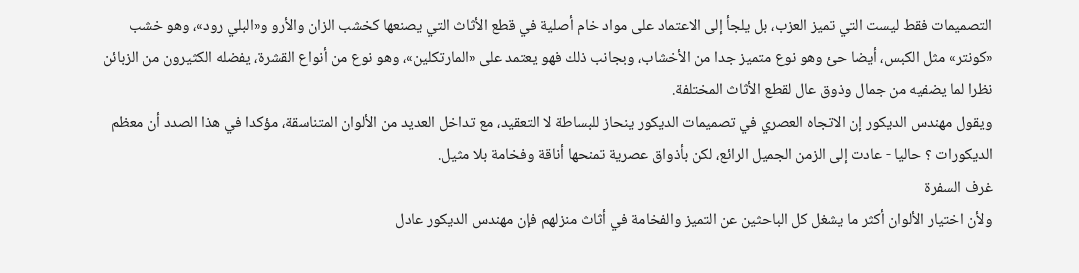التصميمات فقط ليست التي تميز العزب، بل يلجأ إلى الاعتماد على مواد خام أصلية في قطع الأثاث التي يصنعها كخشب الزان والأرو و«البلي رود»، وهو خشب «كونتر» مثل الكبس، أيضا حئ وهو نوع متميز جدا من الأخشاب، وبجانب ذلك فهو يعتمد على «المارتكلين»، وهو نوع من أنواع القشرة، يفضله الكثيرون من الزبائن نظرا لما يضفيه من جمال وذوق عال لقطع الأثاث المختلفة.
ويقول مهندس الديكور إن الاتجاه العصري في تصميمات الديكور ينحاز للبساطة لا التعقيد، مع تداخل العديد من الألوان المتناسقة، مؤكدا في هذا الصدد أن معظم الديكورات ؟ حاليا - عادت إلى الزمن الجميل الرائع، لكن بأذواق عصرية تمنحها أناقة وفخامة بلا مثيل.
غرف السفرة
ولأن اختيار الألوان أكثر ما يشغل كل الباحثين عن التميز والفخامة في أثاث منزلهم فإن مهندس الديكور عادل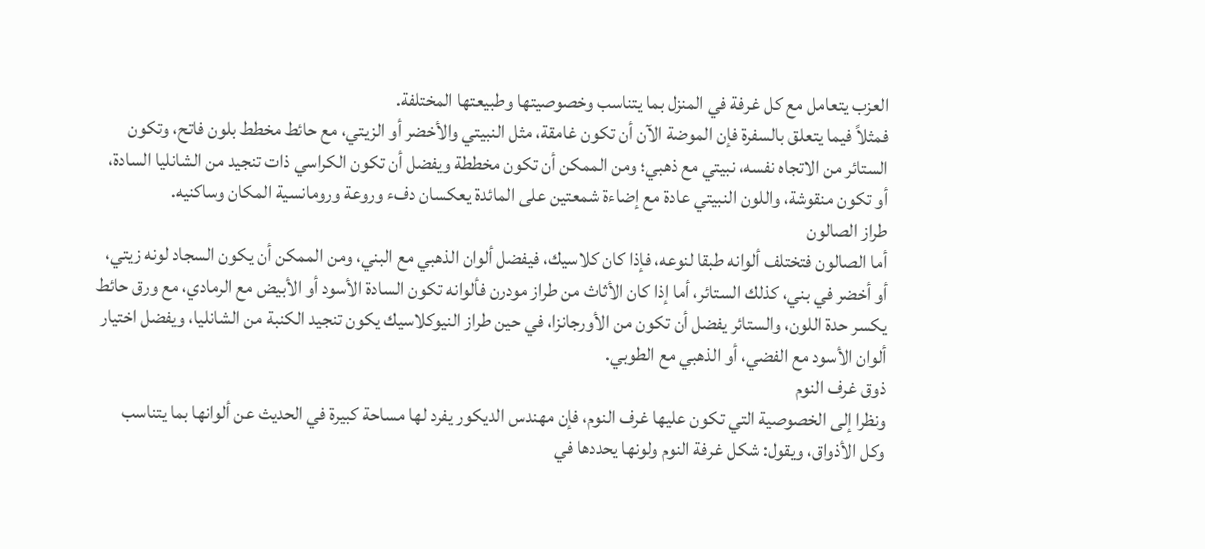العزب يتعامل مع كل غرفة في المنزل بما يتناسب وخصوصيتها وطبيعتها المختلفة.
فمثلاً فيما يتعلق بالسفرة فإن الموضة الآن أن تكون غامقة، مثل النبيتي والأخضر أو الزيتي، مع حائط مخطط بلون فاتح، وتكون الستائر من الاتجاه نفسه، نبيتي مع ذهبي؛ ومن الممكن أن تكون مخططة ويفضل أن تكون الكراسي ذات تنجيد من الشانليا السادة، أو تكون منقوشة، واللون النبيتي عادة مع إضاءة شمعتين على المائدة يعكسان دفء وروعة ورومانسية المكان وساكنيه.
طراز الصالون
أما الصالون فتختلف ألوانه طبقا لنوعه، فإذا كان كلاسيك، فيفضل ألوان الذهبي مع البني، ومن الممكن أن يكون السجاد لونه زيتي، أو أخضر في بني، كذلك الستائر، أما إذا كان الأثاث من طراز مودرن فألوانه تكون السادة الأسود أو الأبيض مع الرمادي، مع ورق حائط يكسر حدة اللون، والستائر يفضل أن تكون من الأورجانزا، في حين طراز النيوكلاسيك يكون تنجيد الكنبة من الشانليا، ويفضل اختيار ألوان الأسود مع الفضي، أو الذهبي مع الطوبي.
ذوق غرف النوم
ونظرا إلى الخصوصية التي تكون عليها غرف النوم، فإن مهندس الديكور يفرد لها مساحة كبيرة في الحديث عن ألوانها بما يتناسب وكل الأذواق، ويقول: شكل غرفة النوم ولونها يحددها في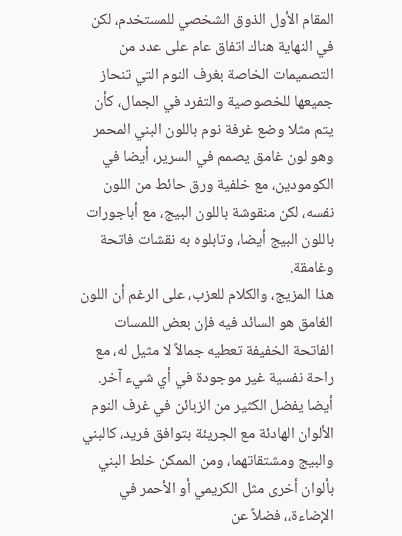المقام الأول الذوق الشخصي للمستخدم، لكن في النهاية هناك اتفاق عام على عدد من التصميمات الخاصة بغرف النوم التي تنحاز جميعها للخصوصية والتفرد في الجمال، كأن يتم مثلا وضع غرفة نوم باللون البني المحمر وهو لون غامق يصمم في السرير، أيضا في الكومودين، مع خلفية ورق حائط من اللون نفسه، لكن منقوشة باللون البيج، مع أباجورات باللون البيج أيضا، وتابلوه به نقشات فاتحة وغامقة.
هذا المزيج، والكلام للعزب، على الرغم أن اللون الغامق هو السائد فيه فإن بعض اللمسات الفاتحة الخفيفة تعطيه جمالاً لا مثيل له، مع راحة نفسية غير موجودة في أي شيء آخر.
أيضا يفضل الكثير من الزبائن في غرف النوم الألوان الهادئة مع الجريئة بتوافق فريد، كالبني والبيج ومشتقاتهما، ومن الممكن خلط البني بألوان أخرى مثل الكريمي أو الأحمر في الإضاءة،، فضلاً عن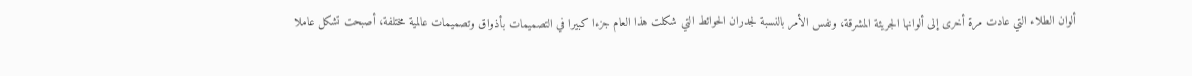ألوان الطلاء التي عادت مرة أخرى إلى ألوانها الجريئة المشرقة، ونفس الأمر بالنسبة لجدران الحوائط التي شكلت هذا العام جزءا كبيرا في التصميمات بأذواق وتصميمات عالمية مختلفة، أصبحت تشكل عاملا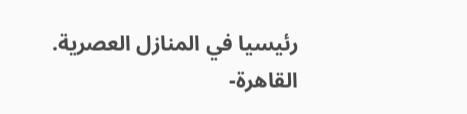رئيسيا في المنازل العصرية.
القاهرة-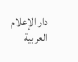دار الإعلام العربية